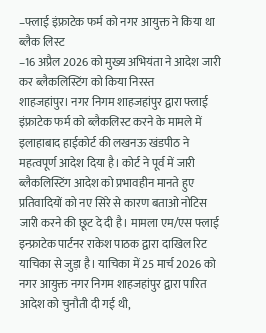–फ्लाई इंफ्राटेक फर्म को नगर आयुक्त ने किया था ब्लैक लिस्ट
–16 अप्रैल 2026 को मुख्य अभियंता ने आदेश जारी कर ब्लैकलिस्टिंग को किया निरस्त
शाहजहांपुर। नगर निगम शाहजहांपुर द्वारा फ्लाई इंफ्राटेक फर्म को ब्लैकलिस्ट करने के मामले में इलाहाबाद हाईकोर्ट की लखनऊ खंडपीठ ने महत्वपूर्ण आदेश दिया है। कोर्ट ने पूर्व में जारी ब्लैकलिस्टिंग आदेश को प्रभावहीन मानते हुए प्रतिवादियों को नए सिरे से कारण बताओ नोटिस जारी करने की छूट दे दी है। मामला एम/एस फ्लाई इन्फ्राटेक पार्टनर राकेश पाठक द्वारा दाखिल रिट याचिका से जुड़ा है। याचिका में 25 मार्च 2026 को नगर आयुक्त नगर निगम शाहजहांपुर द्वारा पारित आदेश को चुनौती दी गई थी,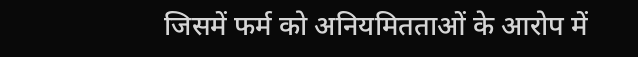जिसमें फर्म को अनियमितताओं के आरोप में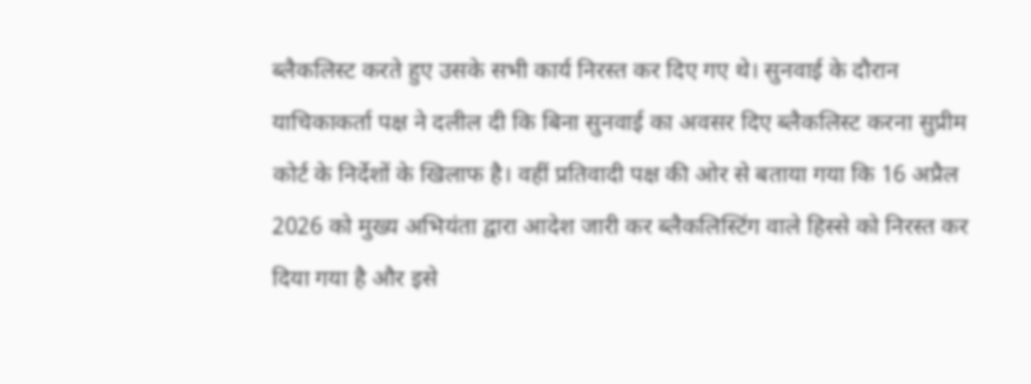ब्लैकलिस्ट करते हुए उसके सभी कार्य निरस्त कर दिए गए थे। सुनवाई के दौरान याचिकाकर्ता पक्ष ने दलील दी कि बिना सुनवाई का अवसर दिए ब्लैकलिस्ट करना सुप्रीम कोर्ट के निर्देशों के खिलाफ है। वहीं प्रतिवादी पक्ष की ओर से बताया गया कि 16 अप्रैल 2026 को मुख्य अभियंता द्वारा आदेश जारी कर ब्लैकलिस्टिंग वाले हिस्से को निरस्त कर दिया गया है और इसे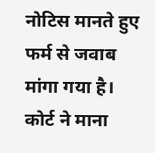नोटिस मानते हुए फर्म से जवाब मांगा गया है।
कोर्ट ने माना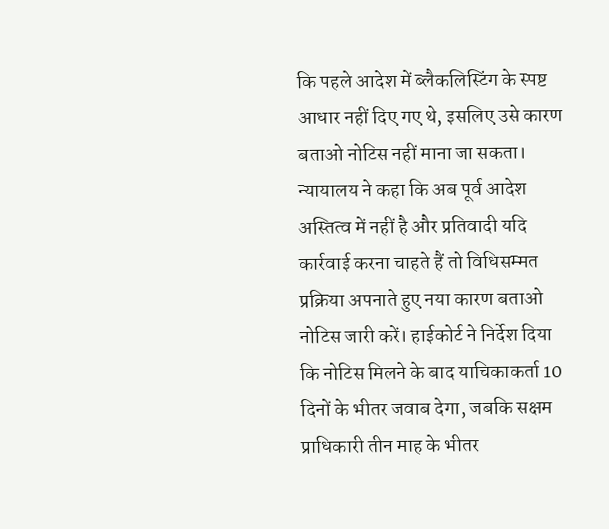कि पहले आदेश में ब्लैकलिस्टिंग के स्पष्ट आधार नहीं दिए गए थे, इसलिए उसे कारण बताओ नोटिस नहीं माना जा सकता। न्यायालय ने कहा कि अब पूर्व आदेश अस्तित्व में नहीं है और प्रतिवादी यदि कार्रवाई करना चाहते हैं तो विधिसम्मत प्रक्रिया अपनाते हुए नया कारण बताओ नोटिस जारी करें। हाईकोर्ट ने निर्देश दिया कि नोटिस मिलने के बाद याचिकाकर्ता 10 दिनों के भीतर जवाब देगा, जबकि सक्षम प्राधिकारी तीन माह के भीतर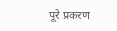पूरे प्रकरण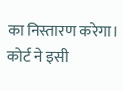का निस्तारण करेगा। कोर्ट ने इसी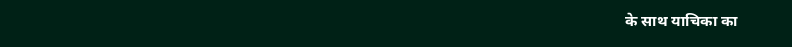के साथ याचिका का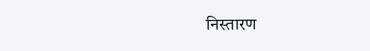निस्तारण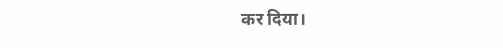कर दिया।